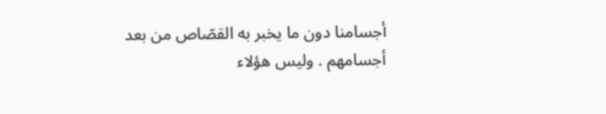أجسامنا دون ما يخبر به القصّاص من بعد أجسامهم . وليس هؤلاء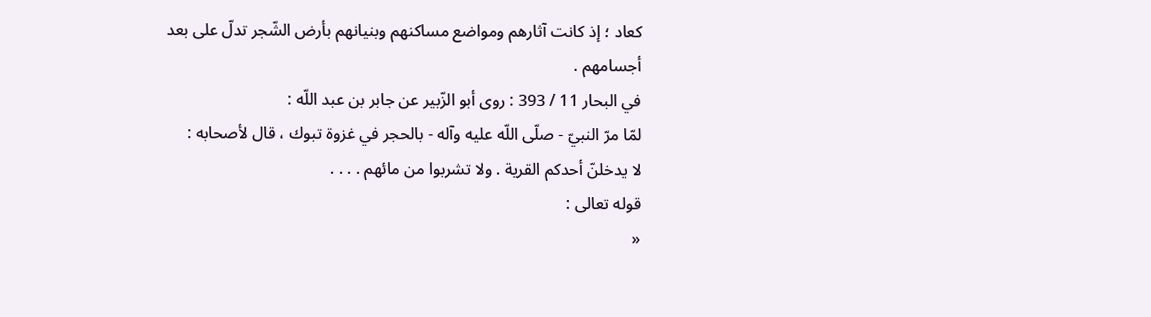كعاد ؛ إذ كانت آثارهم ومواضع مساكنهم وبنيانهم بأرض الشّجر تدلّ على بعد أجسامهم .
في البحار 11 / 393 : روى أبو الزّبير عن جابر بن عبد اللّه :
لمّا مرّ النبيّ - صلّى اللّه عليه وآله - بالحجر في غزوة تبوك ، قال لأصحابه :
لا يدخلنّ أحدكم القرية . ولا تشربوا من مائهم . . . .
قوله تعالى :
«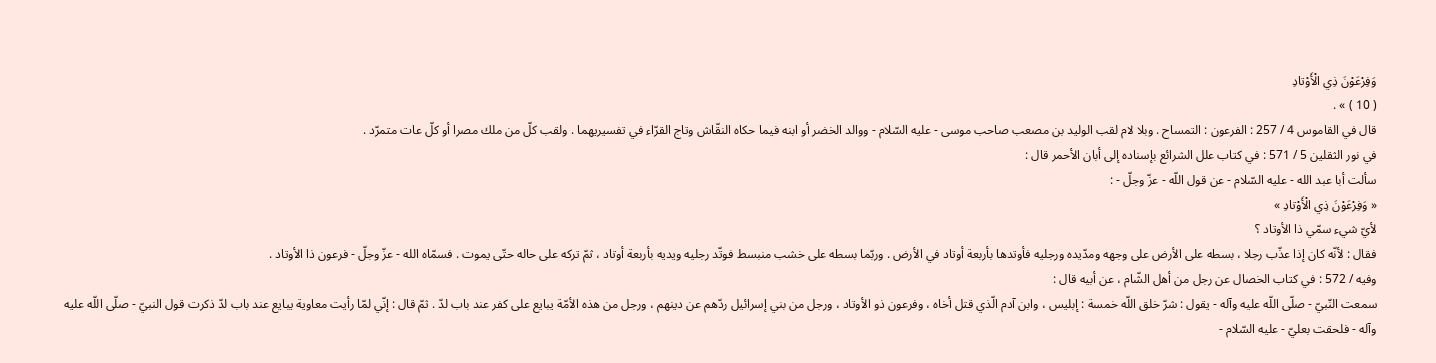وَفِرْعَوْنَ ذِي الْأَوْتادِ
( 10 ) » .
قال في القاموس 4 / 257 : الفرعون : التمساح . وبلا لام لقب الوليد بن مصعب صاحب موسى - عليه السّلام - ووالد الخضر أو ابنه فيما حكاه النقّاش وتاج القرّاء في تفسيريهما . ولقب كلّ من ملك مصرا أو كلّ عات متمرّد .
في نور الثقلين 5 / 571 : في كتاب علل الشرائع بإسناده إلى أبان الأحمر قال :
سألت أبا عبد الله - عليه السّلام - عن قول اللّه - عزّ وجلّ - :
« وَفِرْعَوْنَ ذِي الْأَوْتادِ »
لأيّ شيء سمّي ذا الأوتاد ؟
فقال : لأنّه كان إذا عذّب رجلا ، بسطه على الأرض على وجهه ومدّيده ورجليه فأوتدها بأربعة أوتاد في الأرض . وربّما بسطه على خشب منبسط فوتّد رجليه ويديه بأربعة أوتاد ، ثمّ تركه على حاله حتّى يموت . فسمّاه الله - عزّ وجلّ - فرعون ذا الأوتاد .
وفيه / 572 : في كتاب الخصال عن رجل من أهل الشّام ، عن أبيه قال :
سمعت النّبيّ - صلّى اللّه عليه وآله - يقول : شرّ خلق اللّه خمسة : إبليس ، وابن آدم الّذي قتل أخاه ، وفرعون ذو الأوتاد ، ورجل من بني إسرائيل ردّهم عن دينهم ، ورجل من هذه الأمّة يبايع على كفر عند باب لدّ . ثمّ قال : إنّي لمّا رأيت معاوية يبايع عند باب لدّ ذكرت قول النبيّ - صلّى اللّه عليه وآله - فلحقت بعليّ - عليه السّلام -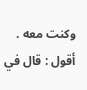وكنت معه .
أقول : قال في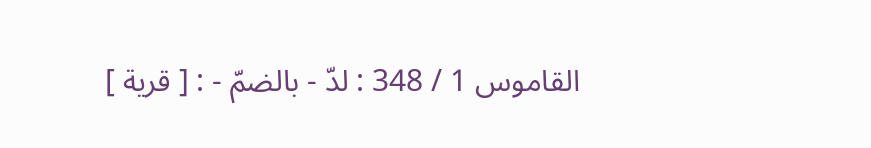القاموس 1 / 348 : لدّ - بالضمّ - : [ قرية ]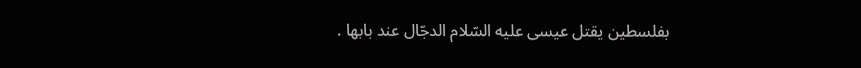بفلسطين يقتل عيسى عليه السّلام الدجّال عند بابها .